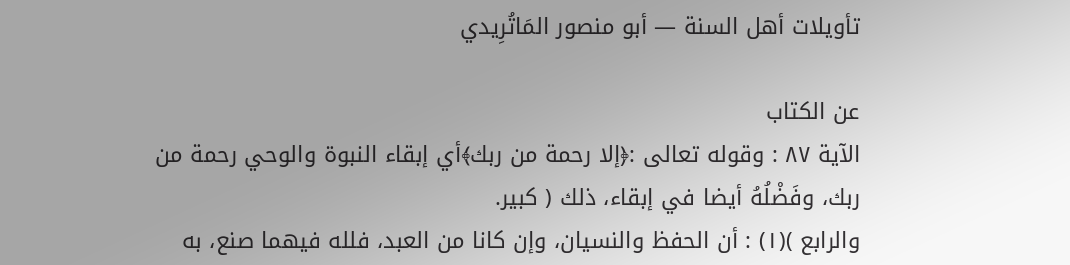تأويلات أهل السنة — أبو منصور المَاتُرِيدي

عن الكتاب
الآية ٨٧ : وقوله تعالى :﴿إلا رحمة من ربك﴾أي إبقاء النبوة والوحي رحمة من ربك، وفَضْلُهُ أيضا في إبقاء، ذلك ( كبير.
والرابع )(١) : أن الحفظ والنسيان، وإن كانا من العبد، فلله فيهما صنع، به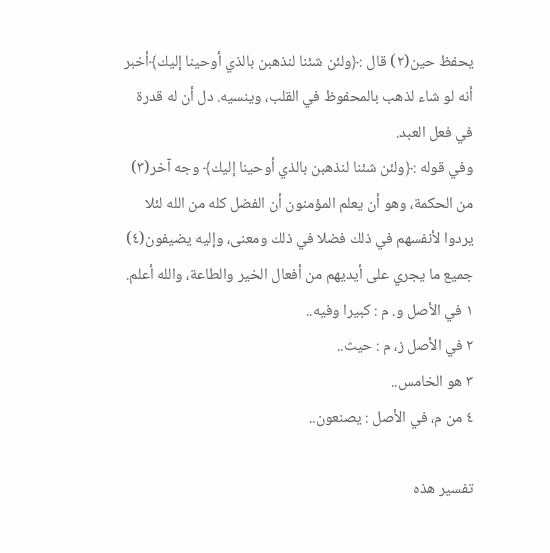يحفظ حين(٢) قال :﴿ولئن شئنا لنذهبن بالذي أوحينا إليك﴾أخبر أنه لو شاء لذهب بالمحفوظ في القلب، وينسيه. دل أن له قدرة في فعل العبد.
وفي قوله :﴿ولئن شئنا لنذهبن بالذي أوحينا إليك﴾ وجه آخر(٣) من الحكمة، وهو أن يعلم المؤمنون أن الفضل كله من الله لئلا يردوا لأنفسهم في ذلك فضلا في ذلك ومعنى، وإليه يضيفون(٤) جميع ما يجري على أيديهم من أفعال الخير والطاعة، والله أعلم.
١ في الأصل و. م : كبيرا وفيه..
٢ في الأصل ز، م : حيث..
٣ هو الخامس..
٤ من م، في الأصل : يصنعون..

تفسير هذه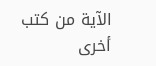الآية من كتب أخرى